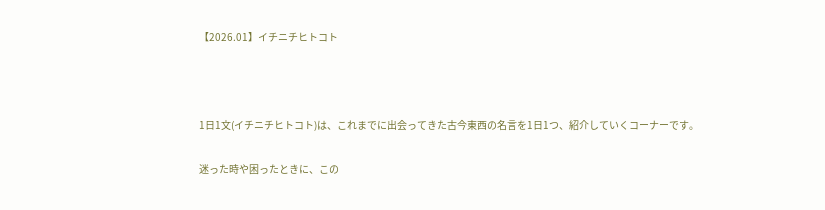【2026.01】イチニチヒトコト



1日1文(イチニチヒトコト)は、これまでに出会ってきた古今東西の名言を1日1つ、紹介していくコーナーです。

迷った時や困ったときに、この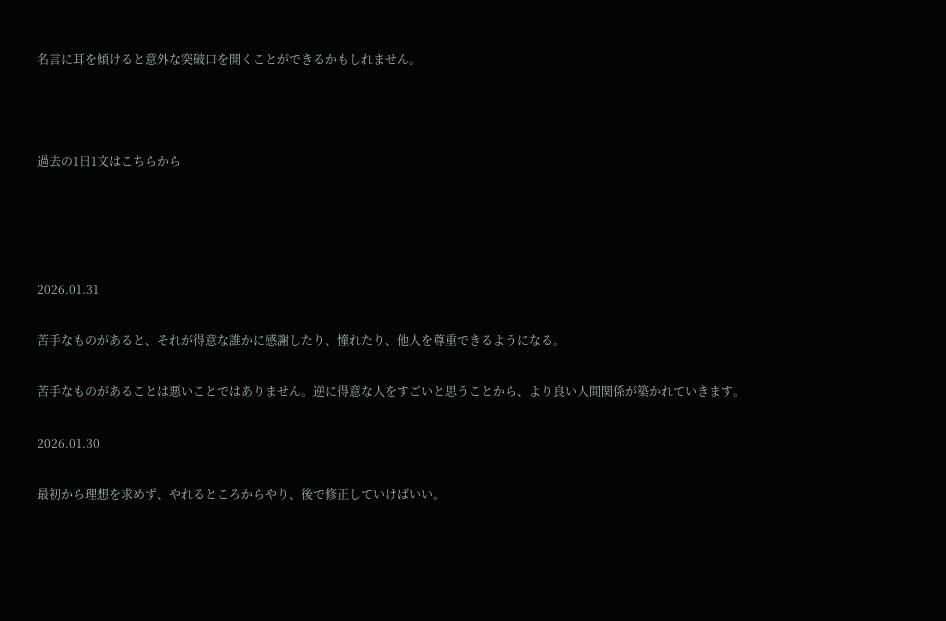名言に耳を傾けると意外な突破口を開くことができるかもしれません。



過去の1日1文はこちらから




2026.01.31

苦手なものがあると、それが得意な誰かに感謝したり、憧れたり、他人を尊重できるようになる。

苦手なものがあることは悪いことではありません。逆に得意な人をすごいと思うことから、より良い人間関係が築かれていきます。

2026.01.30

最初から理想を求めず、やれるところからやり、後で修正していけばいい。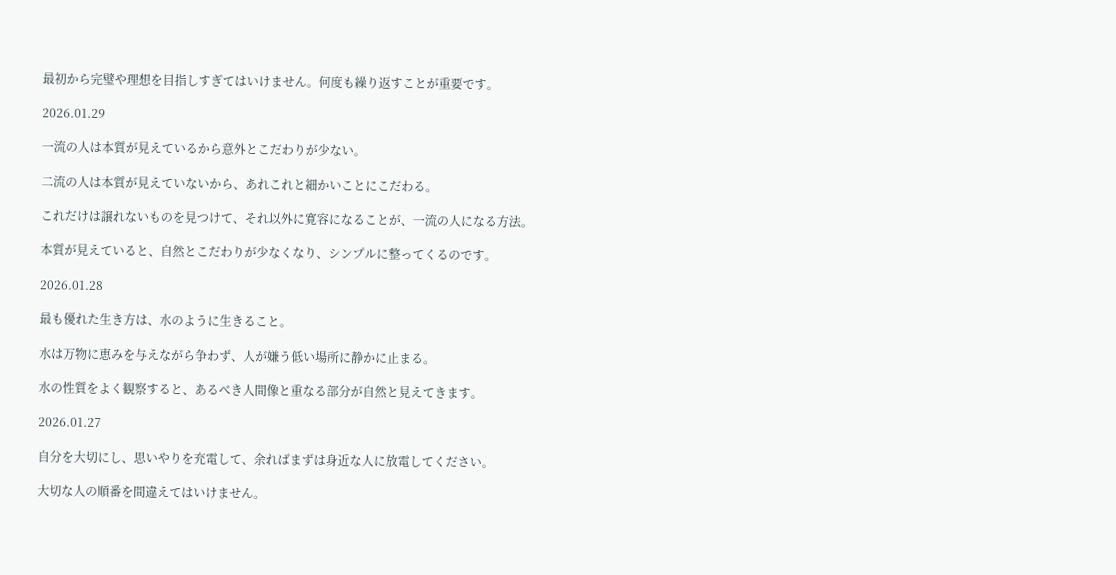最初から完璧や理想を目指しすぎてはいけません。何度も繰り返すことが重要です。

2026.01.29

一流の人は本質が見えているから意外とこだわりが少ない。

二流の人は本質が見えていないから、あれこれと細かいことにこだわる。

これだけは譲れないものを見つけて、それ以外に寛容になることが、一流の人になる方法。

本質が見えていると、自然とこだわりが少なくなり、シンプルに整ってくるのです。

2026.01.28

最も優れた生き方は、水のように生きること。

水は万物に恵みを与えながら争わず、人が嫌う低い場所に静かに止まる。

水の性質をよく観察すると、あるべき人間像と重なる部分が自然と見えてきます。

2026.01.27

自分を大切にし、思いやりを充電して、余ればまずは身近な人に放電してください。

大切な人の順番を間違えてはいけません。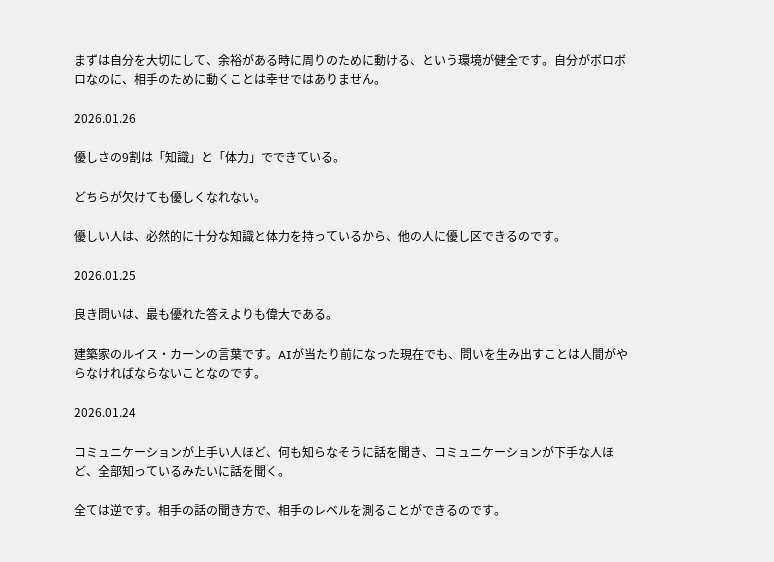まずは自分を大切にして、余裕がある時に周りのために動ける、という環境が健全です。自分がボロボロなのに、相手のために動くことは幸せではありません。

2026.01.26

優しさの9割は「知識」と「体力」でできている。

どちらが欠けても優しくなれない。

優しい人は、必然的に十分な知識と体力を持っているから、他の人に優し区できるのです。

2026.01.25

良き問いは、最も優れた答えよりも偉大である。

建築家のルイス・カーンの言葉です。AIが当たり前になった現在でも、問いを生み出すことは人間がやらなければならないことなのです。

2026.01.24

コミュニケーションが上手い人ほど、何も知らなそうに話を聞き、コミュニケーションが下手な人ほど、全部知っているみたいに話を聞く。

全ては逆です。相手の話の聞き方で、相手のレベルを測ることができるのです。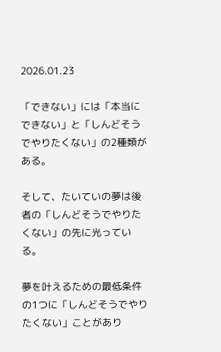2026.01.23

「できない」には「本当にできない」と「しんどそうでやりたくない」の2種類がある。

そして、たいていの夢は後者の「しんどそうでやりたくない」の先に光っている。

夢を叶えるための最低条件の1つに「しんどそうでやりたくない」ことがあり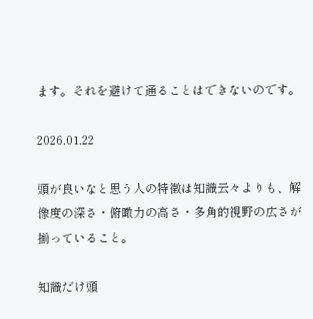ます。それを避けて通ることはできないのです。

2026.01.22

頭が良いなと思う人の特徴は知識云々よりも、解像度の深さ・俯瞰力の高さ・多角的視野の広さが揃っていること。

知識だけ頭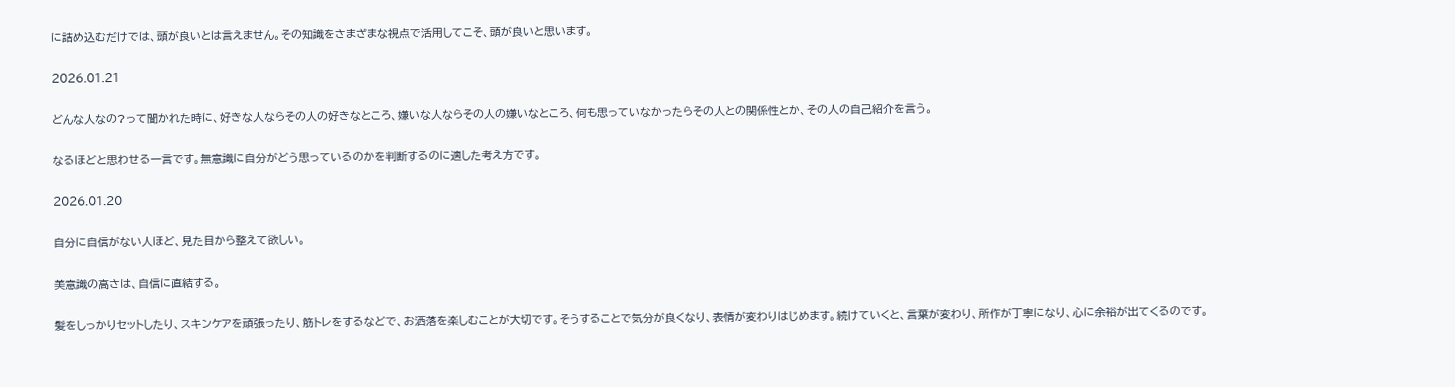に詰め込むだけでは、頭が良いとは言えません。その知識をさまざまな視点で活用してこそ、頭が良いと思います。

2026.01.21

どんな人なの?って聞かれた時に、好きな人ならその人の好きなところ、嫌いな人ならその人の嫌いなところ、何も思っていなかったらその人との関係性とか、その人の自己紹介を言う。

なるほどと思わせる一言です。無意識に自分がどう思っているのかを判断するのに適した考え方です。

2026.01.20

自分に自信がない人ほど、見た目から整えて欲しい。

美意識の高さは、自信に直結する。

髪をしっかりセットしたり、スキンケアを頑張ったり、筋トレをするなどで、お洒落を楽しむことが大切です。そうすることで気分が良くなり、表情が変わりはじめます。続けていくと、言葉が変わり、所作が丁寧になり、心に余裕が出てくるのです。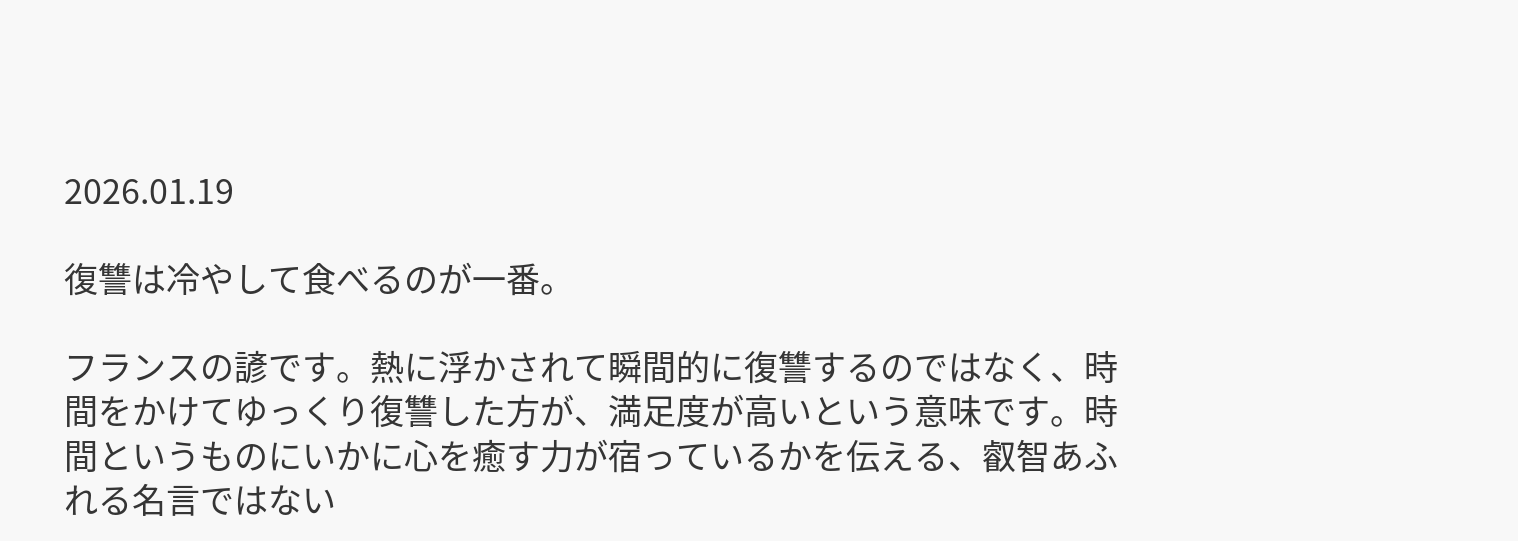2026.01.19

復讐は冷やして食べるのが一番。

フランスの諺です。熱に浮かされて瞬間的に復讐するのではなく、時間をかけてゆっくり復讐した方が、満足度が高いという意味です。時間というものにいかに心を癒す力が宿っているかを伝える、叡智あふれる名言ではない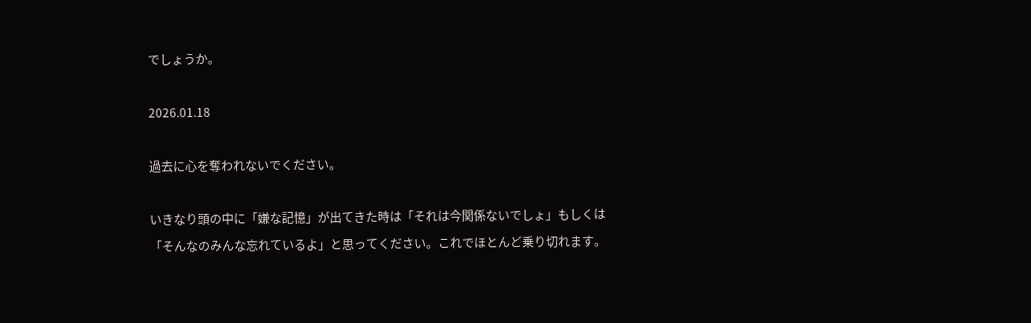でしょうか。

2026.01.18

過去に心を奪われないでください。

いきなり頭の中に「嫌な記憶」が出てきた時は「それは今関係ないでしょ」もしくは「そんなのみんな忘れているよ」と思ってください。これでほとんど乗り切れます。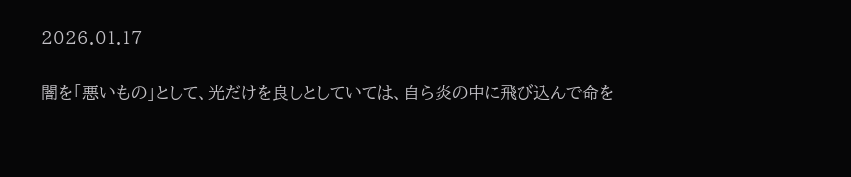2026.01.17

闇を「悪いもの」として、光だけを良しとしていては、自ら炎の中に飛び込んで命を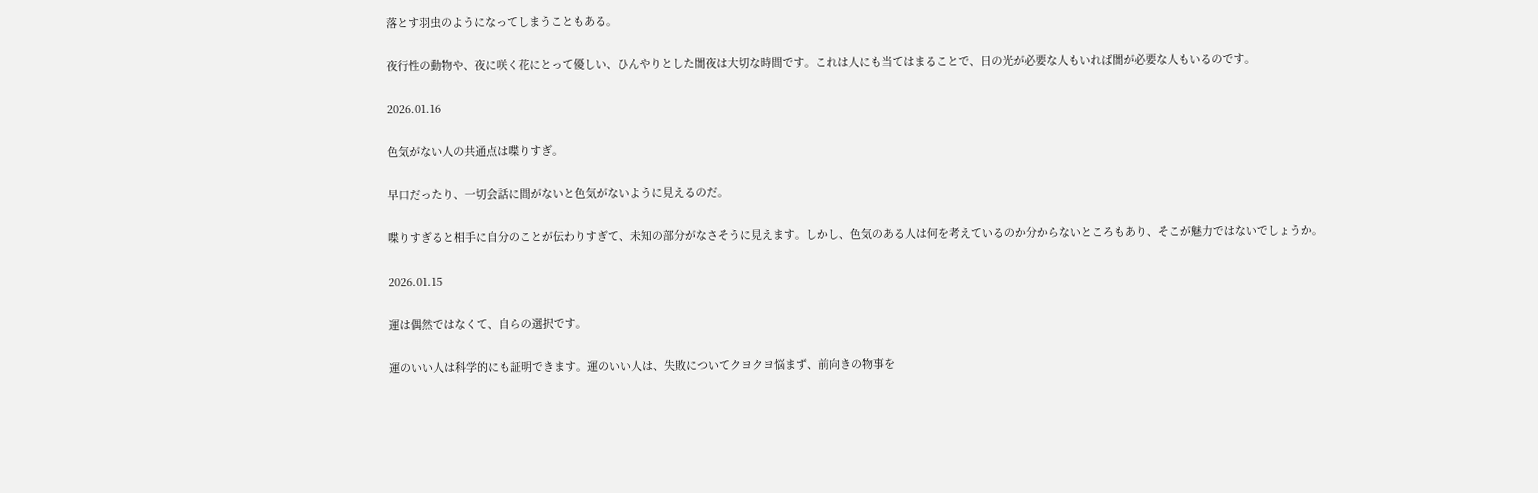落とす羽虫のようになってしまうこともある。

夜行性の動物や、夜に咲く花にとって優しい、ひんやりとした闇夜は大切な時間です。これは人にも当てはまることで、日の光が必要な人もいれば闇が必要な人もいるのです。

2026.01.16

色気がない人の共通点は喋りすぎ。

早口だったり、一切会話に間がないと色気がないように見えるのだ。

喋りすぎると相手に自分のことが伝わりすぎて、未知の部分がなさそうに見えます。しかし、色気のある人は何を考えているのか分からないところもあり、そこが魅力ではないでしょうか。

2026.01.15

運は偶然ではなくて、自らの選択です。

運のいい人は科学的にも証明できます。運のいい人は、失敗についてクヨクヨ悩まず、前向きの物事を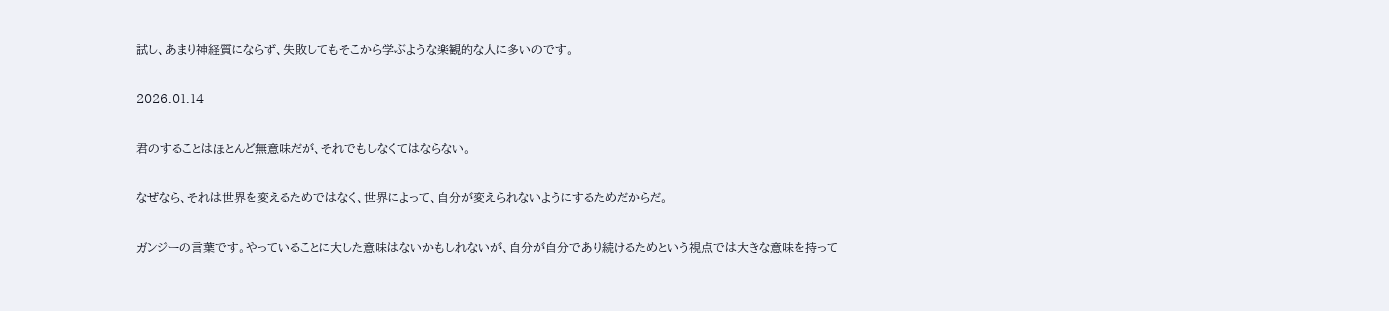試し、あまり神経質にならず、失敗してもそこから学ぶような楽観的な人に多いのです。

2026.01.14

君のすることはほとんど無意味だが、それでもしなくてはならない。

なぜなら、それは世界を変えるためではなく、世界によって、自分が変えられないようにするためだからだ。

ガンジーの言葉です。やっていることに大した意味はないかもしれないが、自分が自分であり続けるためという視点では大きな意味を持って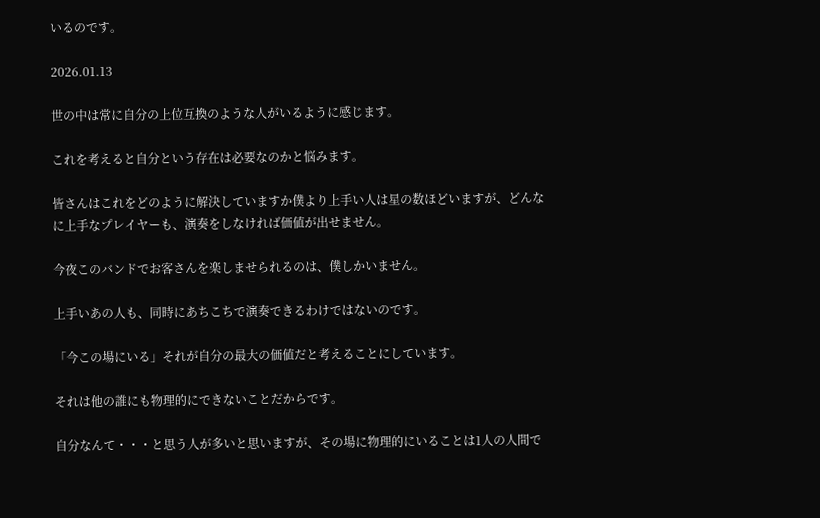いるのです。

2026.01.13

世の中は常に自分の上位互換のような人がいるように感じます。

これを考えると自分という存在は必要なのかと悩みます。

皆さんはこれをどのように解決していますか僕より上手い人は星の数ほどいますが、どんなに上手なプレイヤーも、演奏をしなければ価値が出せません。

今夜このバンドでお客さんを楽しませられるのは、僕しかいません。

上手いあの人も、同時にあちこちで演奏できるわけではないのです。

「今この場にいる」それが自分の最大の価値だと考えることにしています。

それは他の誰にも物理的にできないことだからです。

自分なんて・・・と思う人が多いと思いますが、その場に物理的にいることは1人の人間で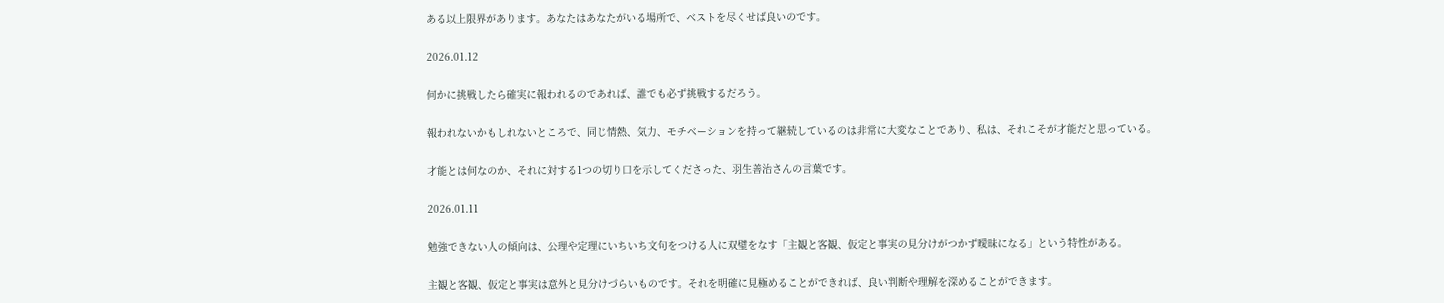ある以上限界があります。あなたはあなたがいる場所で、ベストを尽くせば良いのです。

2026.01.12

何かに挑戦したら確実に報われるのであれば、誰でも必ず挑戦するだろう。

報われないかもしれないところで、同じ情熱、気力、モチベーションを持って継続しているのは非常に大変なことであり、私は、それこそが才能だと思っている。

才能とは何なのか、それに対する1つの切り口を示してくださった、羽生善治さんの言葉です。

2026.01.11

勉強できない人の傾向は、公理や定理にいちいち文句をつける人に双璧をなす「主観と客観、仮定と事実の見分けがつかず曖昧になる」という特性がある。

主観と客観、仮定と事実は意外と見分けづらいものです。それを明確に見極めることができれば、良い判断や理解を深めることができます。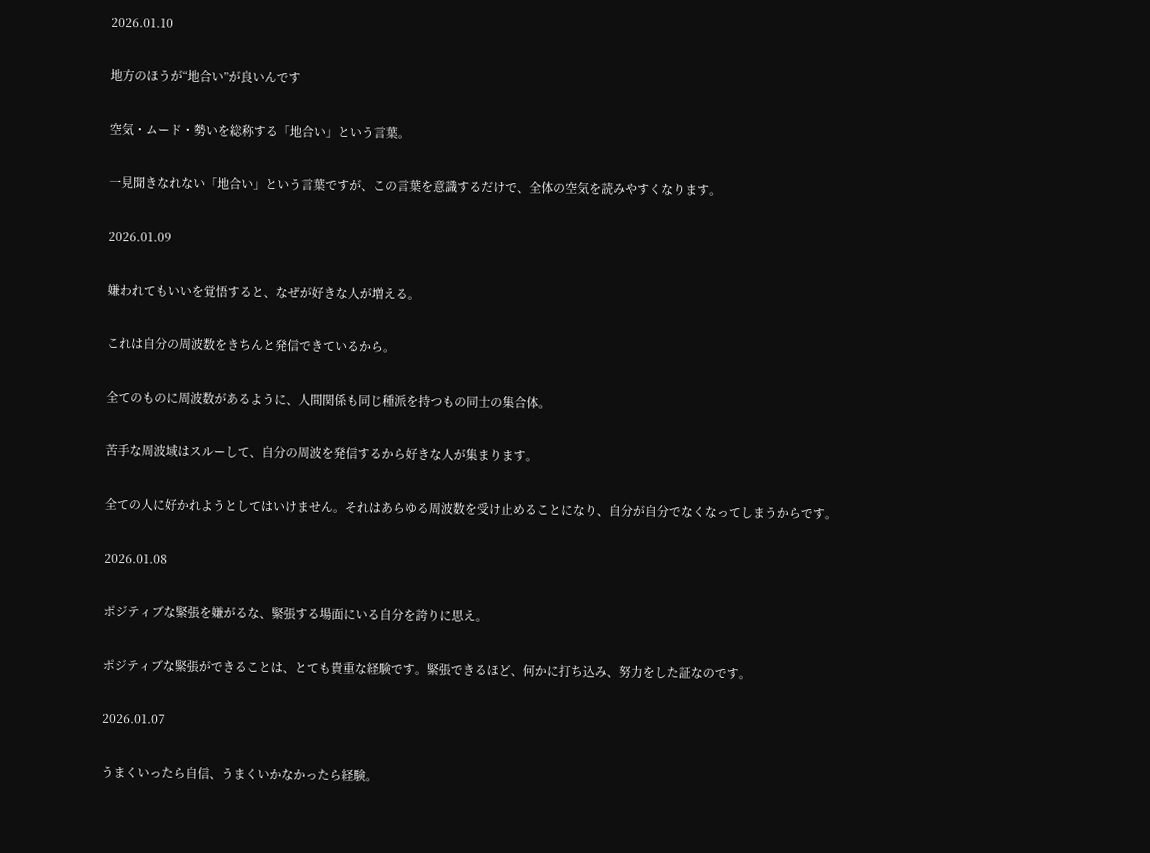2026.01.10

地方のほうが“地合い”が良いんです

空気・ムード・勢いを総称する「地合い」という言葉。

一見聞きなれない「地合い」という言葉ですが、この言葉を意識するだけで、全体の空気を読みやすくなります。

2026.01.09

嫌われてもいいを覚悟すると、なぜが好きな人が増える。

これは自分の周波数をきちんと発信できているから。

全てのものに周波数があるように、人間関係も同じ種派を持つもの同士の集合体。

苦手な周波域はスルーして、自分の周波を発信するから好きな人が集まります。

全ての人に好かれようとしてはいけません。それはあらゆる周波数を受け止めることになり、自分が自分でなくなってしまうからです。

2026.01.08

ポジティブな緊張を嫌がるな、緊張する場面にいる自分を誇りに思え。

ポジティブな緊張ができることは、とても貴重な経験です。緊張できるほど、何かに打ち込み、努力をした証なのです。

2026.01.07

うまくいったら自信、うまくいかなかったら経験。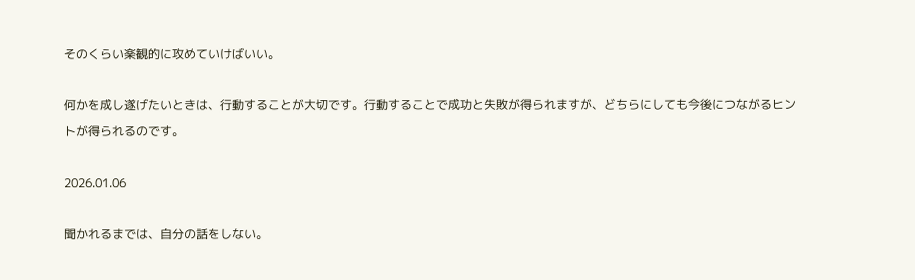そのくらい楽観的に攻めていけばいい。

何かを成し遂げたいときは、行動することが大切です。行動することで成功と失敗が得られますが、どちらにしても今後につながるヒントが得られるのです。

2026.01.06

聞かれるまでは、自分の話をしない。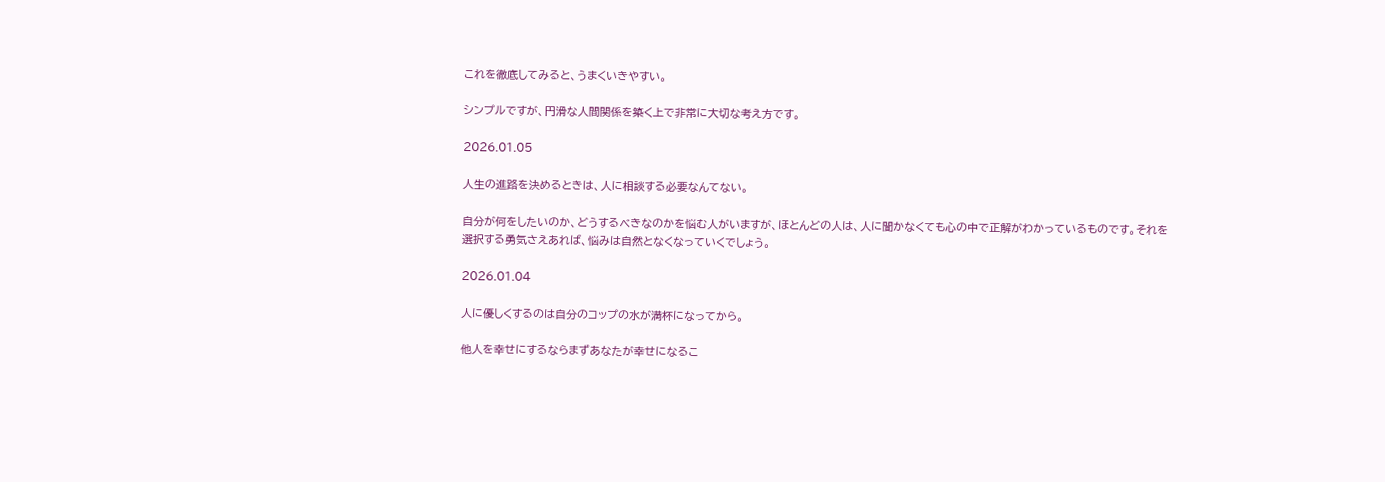これを徹底してみると、うまくいきやすい。

シンプルですが、円滑な人間関係を築く上で非常に大切な考え方です。

2026.01.05

人生の進路を決めるときは、人に相談する必要なんてない。

自分が何をしたいのか、どうするべきなのかを悩む人がいますが、ほとんどの人は、人に聞かなくても心の中で正解がわかっているものです。それを選択する勇気さえあれば、悩みは自然となくなっていくでしょう。

2026.01.04

人に優しくするのは自分のコップの水が満杯になってから。

他人を幸せにするならまずあなたが幸せになるこ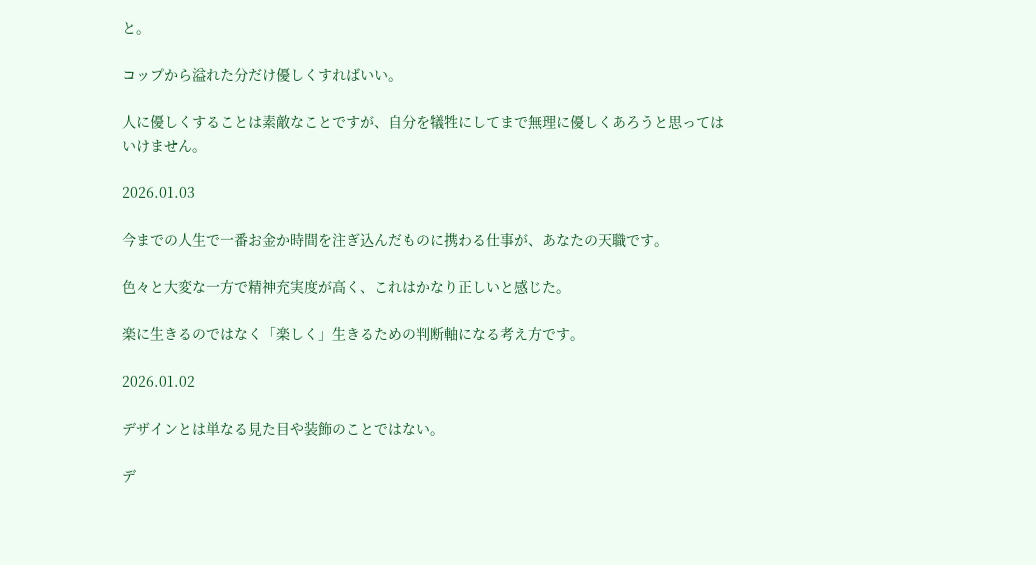と。

コップから溢れた分だけ優しくすればいい。

人に優しくすることは素敵なことですが、自分を犠牲にしてまで無理に優しくあろうと思ってはいけません。

2026.01.03

今までの人生で一番お金か時間を注ぎ込んだものに携わる仕事が、あなたの天職です。

色々と大変な一方で精神充実度が高く、これはかなり正しいと感じた。

楽に生きるのではなく「楽しく」生きるための判断軸になる考え方です。

2026.01.02

デザインとは単なる見た目や装飾のことではない。

デ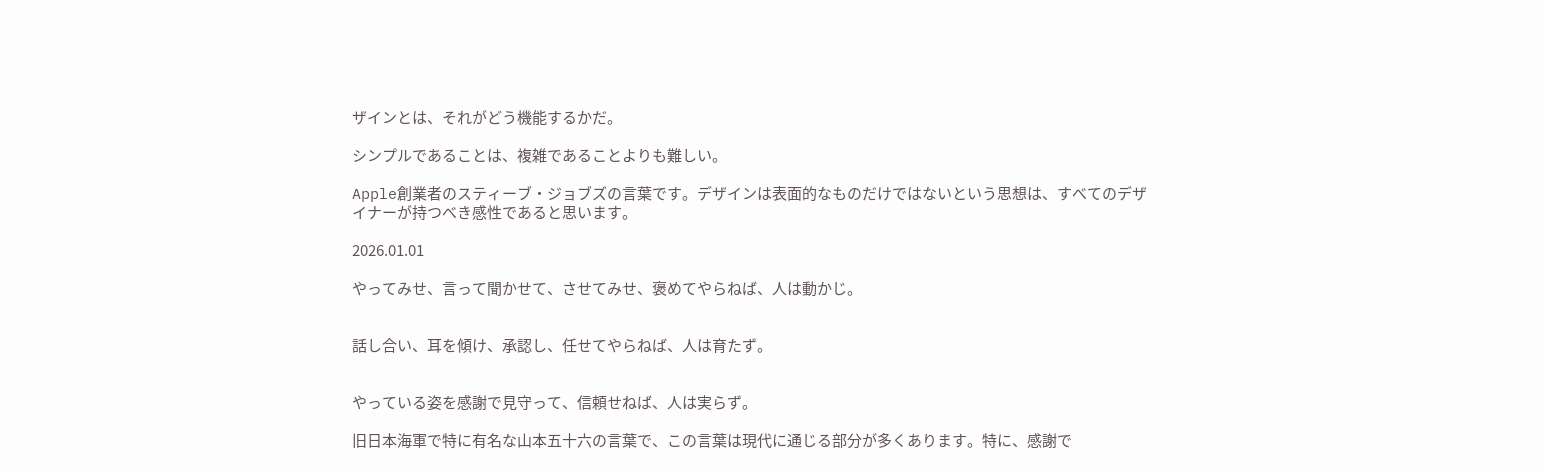ザインとは、それがどう機能するかだ。

シンプルであることは、複雑であることよりも難しい。

Apple創業者のスティーブ・ジョブズの言葉です。デザインは表面的なものだけではないという思想は、すべてのデザイナーが持つべき感性であると思います。

2026.01.01

やってみせ、言って聞かせて、させてみせ、褒めてやらねば、人は動かじ。


話し合い、耳を傾け、承認し、任せてやらねば、人は育たず。


やっている姿を感謝で見守って、信頼せねば、人は実らず。

旧日本海軍で特に有名な山本五十六の言葉で、この言葉は現代に通じる部分が多くあります。特に、感謝で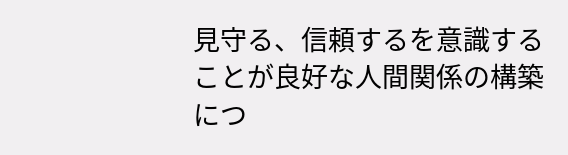見守る、信頼するを意識することが良好な人間関係の構築につ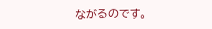ながるのです。